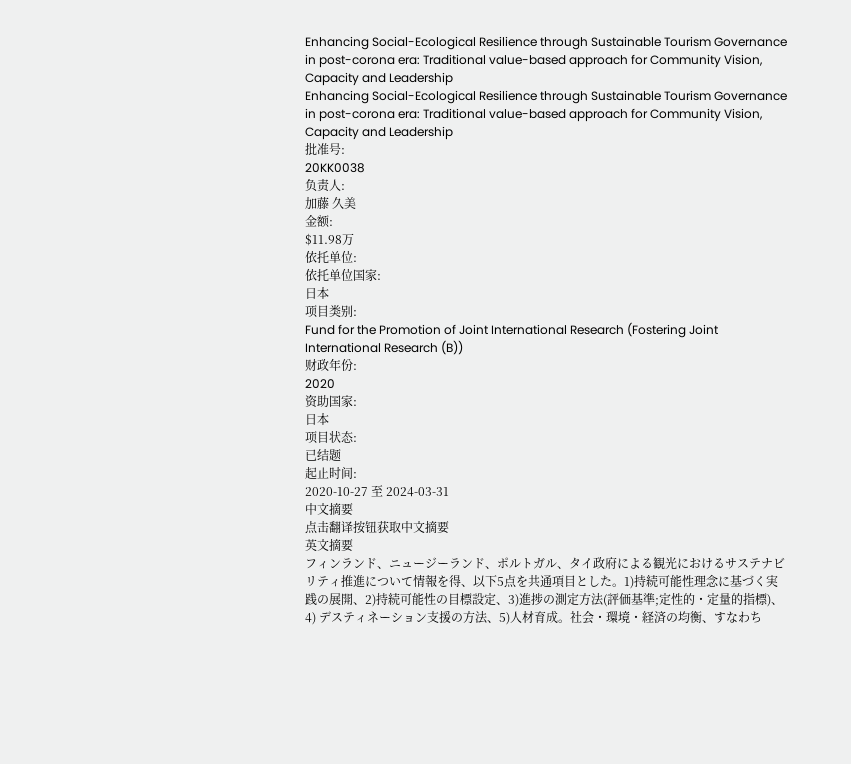Enhancing Social-Ecological Resilience through Sustainable Tourism Governance in post-corona era: Traditional value-based approach for Community Vision, Capacity and Leadership
Enhancing Social-Ecological Resilience through Sustainable Tourism Governance in post-corona era: Traditional value-based approach for Community Vision, Capacity and Leadership
批准号:
20KK0038
负责人:
加藤 久美
金额:
$11.98万
依托单位:
依托单位国家:
日本
项目类别:
Fund for the Promotion of Joint International Research (Fostering Joint International Research (B))
财政年份:
2020
资助国家:
日本
项目状态:
已结题
起止时间:
2020-10-27 至 2024-03-31
中文摘要
点击翻译按钮获取中文摘要
英文摘要
フィンランド、ニュージーランド、ポルトガル、タイ政府による観光におけるサステナビリティ推進について情報を得、以下5点を共通項目とした。1)持続可能性理念に基づく実践の展開、2)持続可能性の目標設定、3)進捗の測定方法(評価基準;定性的・定量的指標)、4) デスティネーション支援の方法、5)人材育成。社会・環境・経済の均衡、すなわち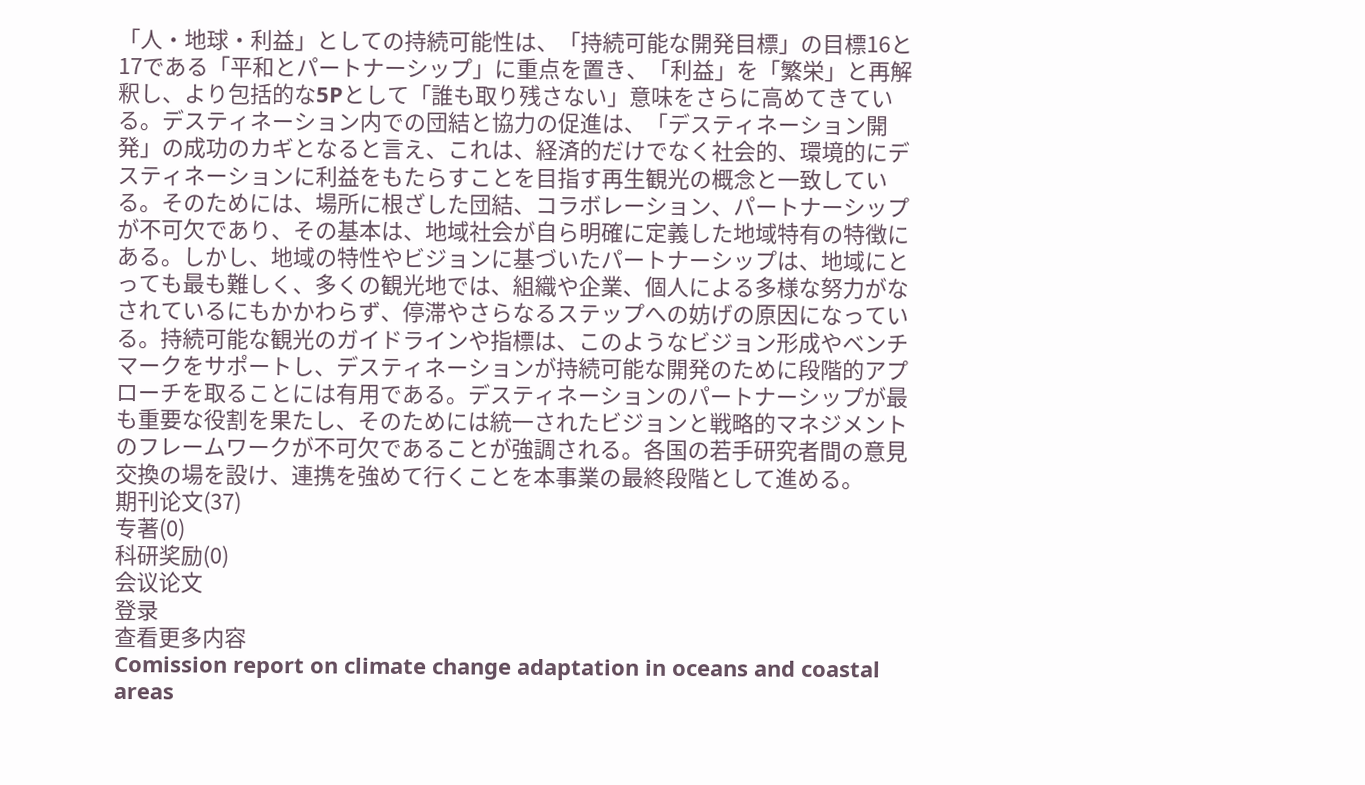「人・地球・利益」としての持続可能性は、「持続可能な開発目標」の目標16と17である「平和とパートナーシップ」に重点を置き、「利益」を「繁栄」と再解釈し、より包括的な5Pとして「誰も取り残さない」意味をさらに高めてきている。デスティネーション内での団結と協力の促進は、「デスティネーション開発」の成功のカギとなると言え、これは、経済的だけでなく社会的、環境的にデスティネーションに利益をもたらすことを目指す再生観光の概念と一致している。そのためには、場所に根ざした団結、コラボレーション、パートナーシップが不可欠であり、その基本は、地域社会が自ら明確に定義した地域特有の特徴にある。しかし、地域の特性やビジョンに基づいたパートナーシップは、地域にとっても最も難しく、多くの観光地では、組織や企業、個人による多様な努力がなされているにもかかわらず、停滞やさらなるステップへの妨げの原因になっている。持続可能な観光のガイドラインや指標は、このようなビジョン形成やベンチマークをサポートし、デスティネーションが持続可能な開発のために段階的アプローチを取ることには有用である。デスティネーションのパートナーシップが最も重要な役割を果たし、そのためには統一されたビジョンと戦略的マネジメントのフレームワークが不可欠であることが強調される。各国の若手研究者間の意見交換の場を設け、連携を強めて行くことを本事業の最終段階として進める。
期刊论文(37)
专著(0)
科研奖励(0)
会议论文
登录
查看更多内容
Comission report on climate change adaptation in oceans and coastal areas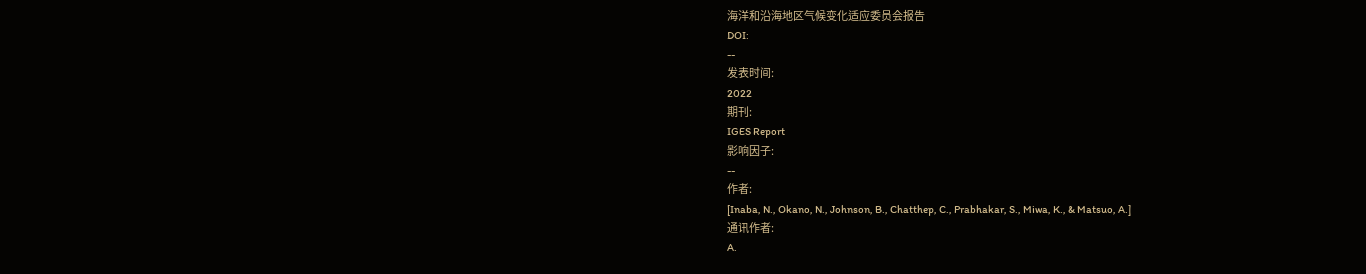海洋和沿海地区气候变化适应委员会报告
DOI:
--
发表时间:
2022
期刊:
IGES Report
影响因子:
--
作者:
[Inaba, N., Okano, N., Johnson, B., Chatthep, C., Prabhakar, S., Miwa, K., & Matsuo, A.]
通讯作者:
A.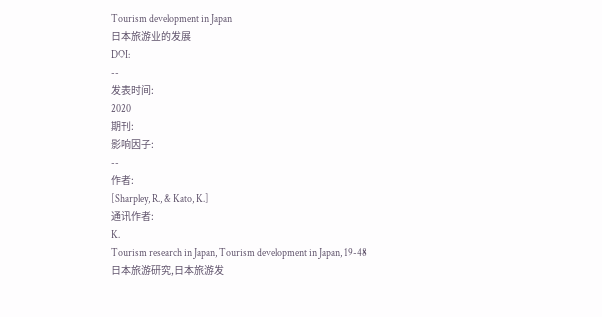Tourism development in Japan
日本旅游业的发展
DOI:
--
发表时间:
2020
期刊:
影响因子:
--
作者:
[Sharpley, R., & Kato, K.]
通讯作者:
K.
Tourism research in Japan, Tourism development in Japan, 19-48
日本旅游研究,日本旅游发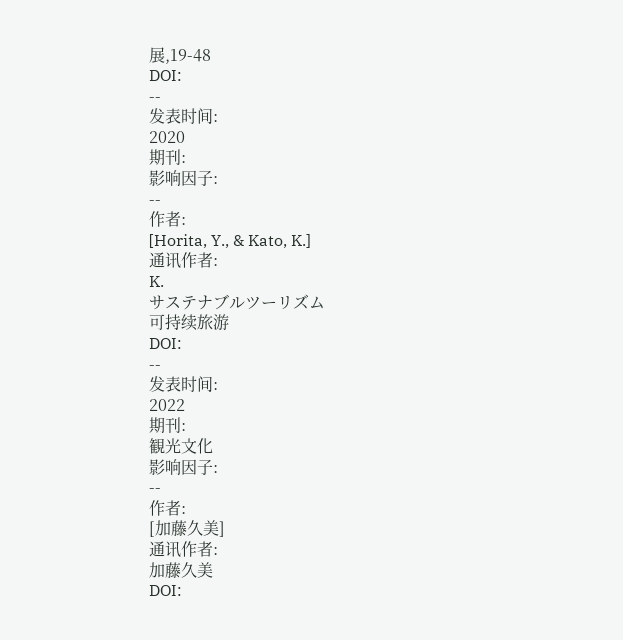展,19-48
DOI:
--
发表时间:
2020
期刊:
影响因子:
--
作者:
[Horita, Y., & Kato, K.]
通讯作者:
K.
サステナブルツーリズム
可持续旅游
DOI:
--
发表时间:
2022
期刊:
観光文化
影响因子:
--
作者:
[加藤久美]
通讯作者:
加藤久美
DOI: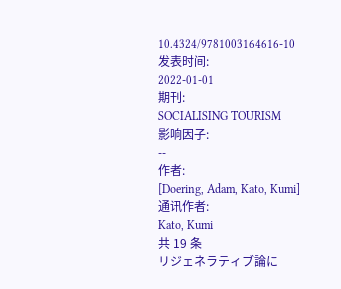10.4324/9781003164616-10
发表时间:
2022-01-01
期刊:
SOCIALISING TOURISM
影响因子:
--
作者:
[Doering, Adam, Kato, Kumi]
通讯作者:
Kato, Kumi
共 19 条
リジェネラティブ論に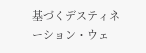基づくデスティネーション・ウェ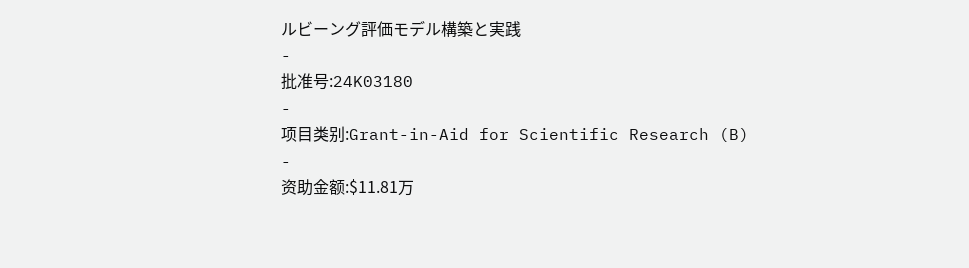ルビーング評価モデル構築と実践
-
批准号:24K03180
-
项目类别:Grant-in-Aid for Scientific Research (B)
-
资助金额:$11.81万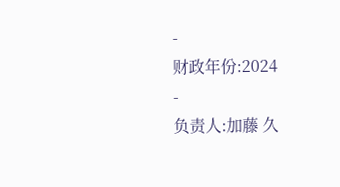-
财政年份:2024
-
负责人:加藤 久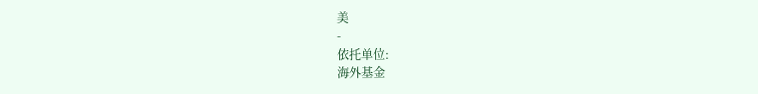美
-
依托单位:
海外基金